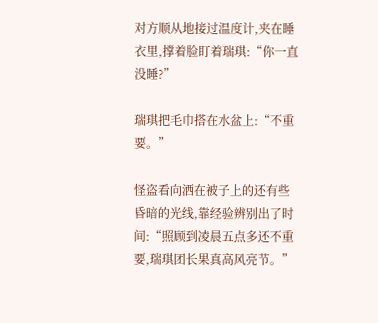对方顺从地接过温度计,夹在睡衣里,撑着脸盯着瑞琪:“你一直没睡?”

瑞琪把毛巾搭在水盆上:“不重要。”

怪盗看向洒在被子上的还有些昏暗的光线,靠经验辨别出了时间:“照顾到凌晨五点多还不重要,瑞琪团长果真高风亮节。”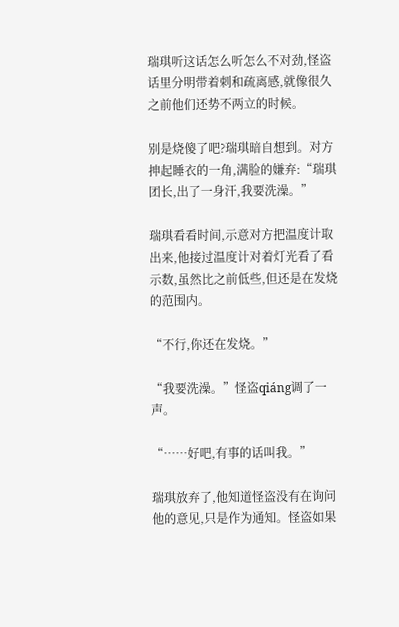瑞琪听这话怎么听怎么不对劲,怪盗话里分明带着刺和疏离感,就像很久之前他们还势不两立的时候。

别是烧傻了吧?瑞琪暗自想到。对方抻起睡衣的一角,满脸的嫌弃:“瑞琪团长,出了一身汗,我要洗澡。”

瑞琪看看时间,示意对方把温度计取出来,他接过温度计对着灯光看了看示数,虽然比之前低些,但还是在发烧的范围内。

“不行,你还在发烧。”

“我要洗澡。”怪盗qiáng调了一声。

“……好吧,有事的话叫我。”

瑞琪放弃了,他知道怪盗没有在询问他的意见,只是作为通知。怪盗如果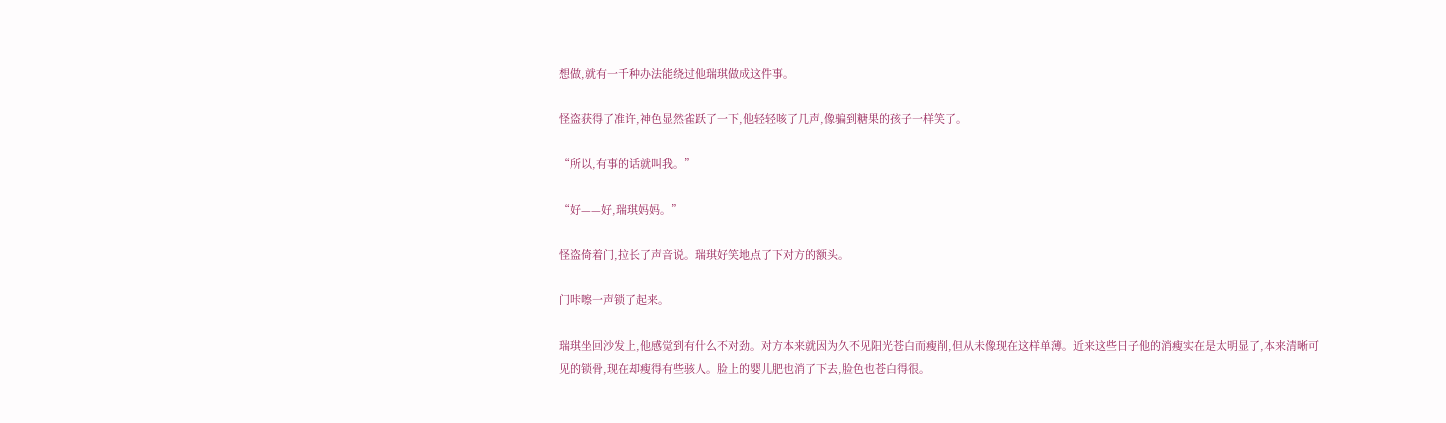想做,就有一千种办法能绕过他瑞琪做成这件事。

怪盗获得了准许,神色显然雀跃了一下,他轻轻咳了几声,像骗到糖果的孩子一样笑了。

“所以,有事的话就叫我。”

“好——好,瑞琪妈妈。”

怪盗倚着门,拉长了声音说。瑞琪好笑地点了下对方的额头。

门咔嚓一声锁了起来。

瑞琪坐回沙发上,他感觉到有什么不对劲。对方本来就因为久不见阳光苍白而瘦削,但从未像现在这样单薄。近来这些日子他的消瘦实在是太明显了,本来清晰可见的锁骨,现在却瘦得有些骇人。脸上的婴儿肥也消了下去,脸色也苍白得很。